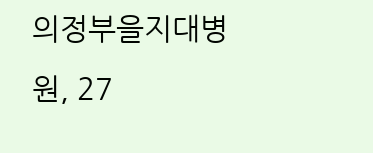의정부을지대병원, 27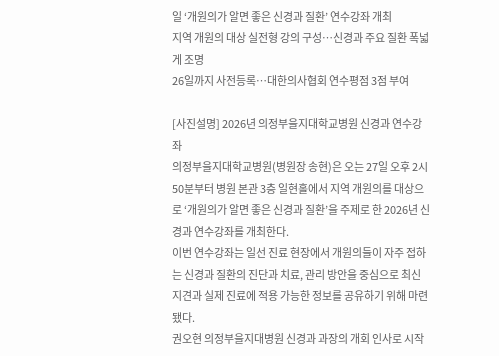일 ‘개원의가 알면 좋은 신경과 질환’ 연수강좌 개최
지역 개원의 대상 실전형 강의 구성…신경과 주요 질환 폭넓게 조명
26일까지 사전등록…대한의사협회 연수평점 3점 부여

[사진설명] 2026년 의정부을지대학교병원 신경과 연수강좌
의정부을지대학교병원(병원장 송현)은 오는 27일 오후 2시 50분부터 병원 본관 3층 일현홀에서 지역 개원의를 대상으로 ‘개원의가 알면 좋은 신경과 질환’을 주제로 한 2026년 신경과 연수강좌를 개최한다.
이번 연수강좌는 일선 진료 현장에서 개원의들이 자주 접하는 신경과 질환의 진단과 치료, 관리 방안을 중심으로 최신 지견과 실제 진료에 적용 가능한 정보를 공유하기 위해 마련됐다.
권오현 의정부을지대병원 신경과 과장의 개회 인사로 시작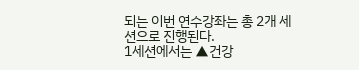되는 이번 연수강좌는 총 2개 세션으로 진행된다.
1세션에서는 ▲건강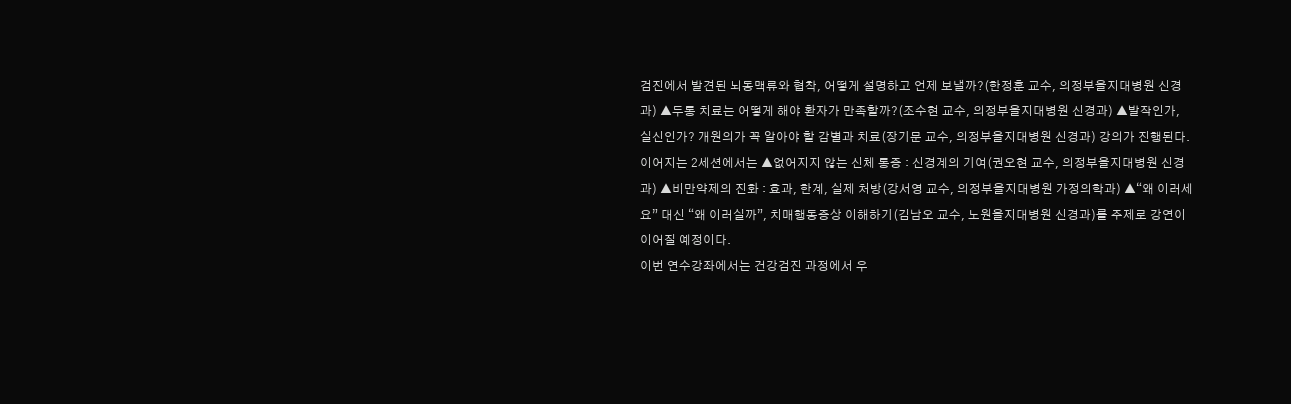검진에서 발견된 뇌동맥류와 협착, 어떻게 설명하고 언제 보낼까?(한정훈 교수, 의정부을지대병원 신경과) ▲두통 치료는 어떻게 해야 환자가 만족할까?(조수현 교수, 의정부을지대병원 신경과) ▲발작인가, 실신인가? 개원의가 꼭 알아야 할 감별과 치료(장기문 교수, 의정부을지대병원 신경과) 강의가 진행된다.
이어지는 2세션에서는 ▲없어지지 않는 신체 통증 : 신경계의 기여(권오현 교수, 의정부을지대병원 신경과) ▲비만약제의 진화 : 효과, 한계, 실제 처방(강서영 교수, 의정부을지대병원 가정의학과) ▲“왜 이러세요” 대신 “왜 이러실까”, 치매행동증상 이해하기(김남오 교수, 노원을지대병원 신경과)를 주제로 강연이 이어질 예정이다.
이번 연수강좌에서는 건강검진 과정에서 우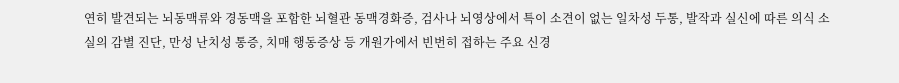연히 발견되는 뇌동맥류와 경동맥을 포함한 뇌혈관 동맥경화증, 검사나 뇌영상에서 특이 소견이 없는 일차성 두통, 발작과 실신에 따른 의식 소실의 감별 진단, 만성 난치성 통증, 치매 행동증상 등 개원가에서 빈번히 접하는 주요 신경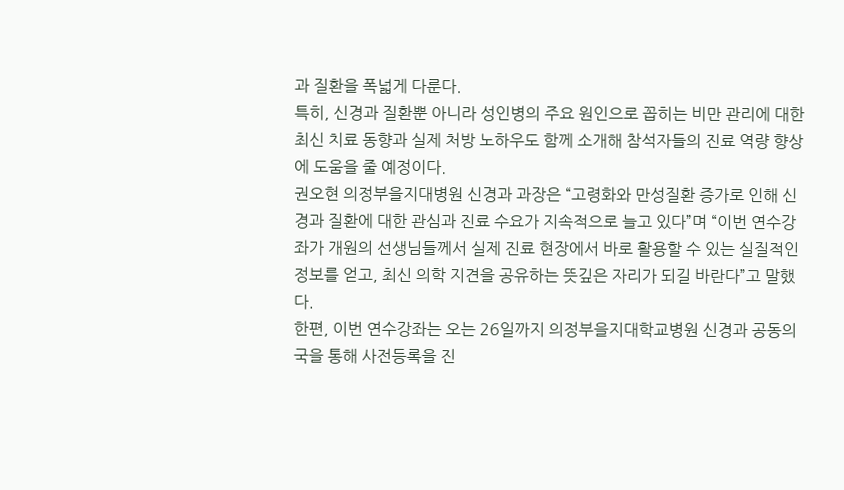과 질환을 폭넓게 다룬다.
특히, 신경과 질환뿐 아니라 성인병의 주요 원인으로 꼽히는 비만 관리에 대한 최신 치료 동향과 실제 처방 노하우도 함께 소개해 참석자들의 진료 역량 향상에 도움을 줄 예정이다.
권오현 의정부을지대병원 신경과 과장은 “고령화와 만성질환 증가로 인해 신경과 질환에 대한 관심과 진료 수요가 지속적으로 늘고 있다”며 “이번 연수강좌가 개원의 선생님들께서 실제 진료 현장에서 바로 활용할 수 있는 실질적인 정보를 얻고, 최신 의학 지견을 공유하는 뜻깊은 자리가 되길 바란다”고 말했다.
한편, 이번 연수강좌는 오는 26일까지 의정부을지대학교병원 신경과 공동의국을 통해 사전등록을 진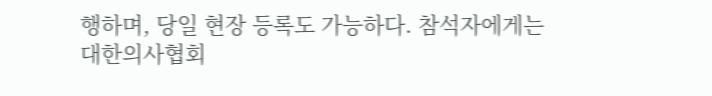행하며, 당일 현장 등록도 가능하다. 참석자에게는 대한의사협회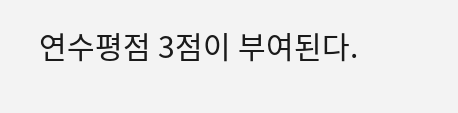연수평점 3점이 부여된다.